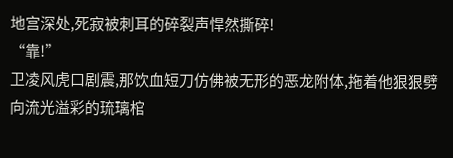地宫深处,死寂被刺耳的碎裂声悍然撕碎!
“靠!”
卫凌风虎口剧震,那饮血短刀仿佛被无形的恶龙附体,拖着他狠狠劈向流光溢彩的琉璃棺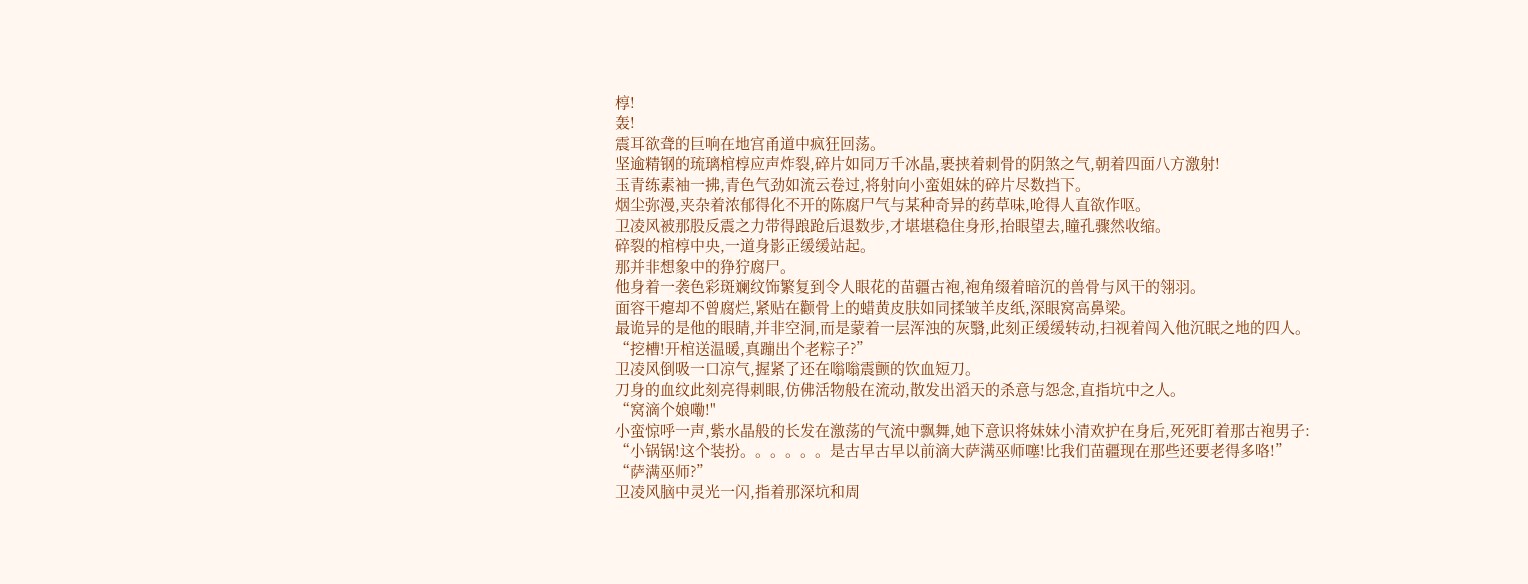椁!
轰!
震耳欲聋的巨响在地宫甬道中疯狂回荡。
坚逾精钢的琉璃棺椁应声炸裂,碎片如同万千冰晶,裹挟着刺骨的阴煞之气,朝着四面八方激射!
玉青练素袖一拂,青色气劲如流云卷过,将射向小蛮姐妹的碎片尽数挡下。
烟尘弥漫,夹杂着浓郁得化不开的陈腐尸气与某种奇异的药草味,呛得人直欲作呕。
卫凌风被那股反震之力带得踉跄后退数步,才堪堪稳住身形,抬眼望去,瞳孔骤然收缩。
碎裂的棺椁中央,一道身影正缓缓站起。
那并非想象中的狰狞腐尸。
他身着一袭色彩斑斓纹饰繁复到令人眼花的苗疆古袍,袍角缀着暗沉的兽骨与风干的翎羽。
面容干瘪却不曾腐烂,紧贴在颧骨上的蜡黄皮肤如同揉皱羊皮纸,深眼窝高鼻梁。
最诡异的是他的眼睛,并非空洞,而是蒙着一层浑浊的灰翳,此刻正缓缓转动,扫视着闯入他沉眠之地的四人。
“挖槽!开棺送温暖,真蹦出个老粽子?”
卫凌风倒吸一口凉气,握紧了还在嗡嗡震颤的饮血短刀。
刀身的血纹此刻亮得刺眼,仿佛活物般在流动,散发出滔天的杀意与怨念,直指坑中之人。
“窝滴个娘嘞!"
小蛮惊呼一声,紫水晶般的长发在激荡的气流中飘舞,她下意识将妹妹小清欢护在身后,死死盯着那古袍男子:
“小锅锅!这个装扮。。。。。。是古早古早以前滴大萨满巫师噻!比我们苗疆现在那些还要老得多咯!”
“萨满巫师?”
卫凌风脑中灵光一闪,指着那深坑和周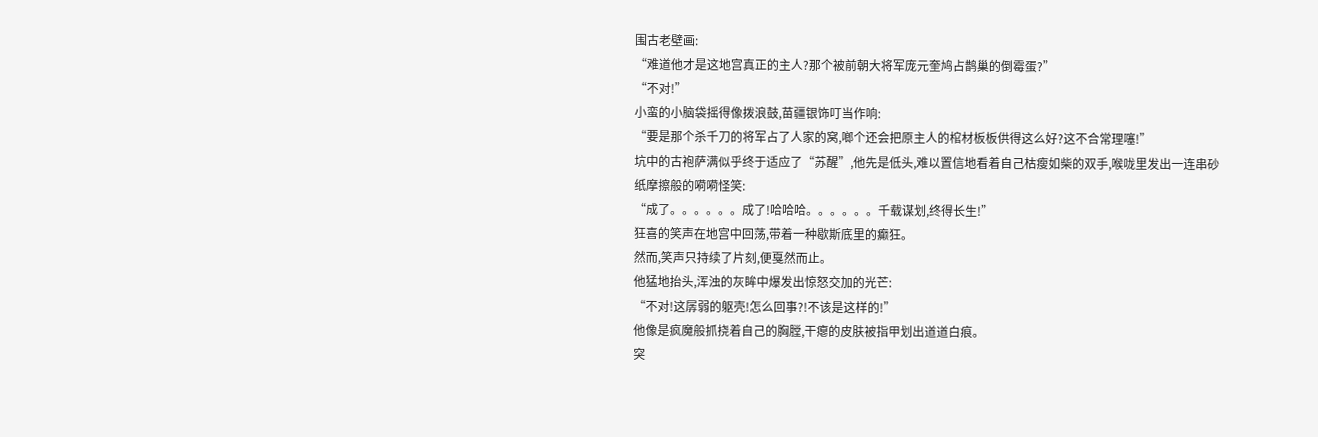围古老壁画:
“难道他才是这地宫真正的主人?那个被前朝大将军庞元奎鸠占鹊巢的倒霉蛋?”
“不对!”
小蛮的小脑袋摇得像拨浪鼓,苗疆银饰叮当作响:
“要是那个杀千刀的将军占了人家的窝,啷个还会把原主人的棺材板板供得这么好?这不合常理噻!”
坑中的古袍萨满似乎终于适应了“苏醒”,他先是低头,难以置信地看着自己枯瘦如柴的双手,喉咙里发出一连串砂纸摩擦般的嗬嗬怪笑:
“成了。。。。。。成了!哈哈哈。。。。。。千载谋划,终得长生!”
狂喜的笑声在地宫中回荡,带着一种歇斯底里的癫狂。
然而,笑声只持续了片刻,便戛然而止。
他猛地抬头,浑浊的灰眸中爆发出惊怒交加的光芒:
“不对!这孱弱的躯壳!怎么回事?!不该是这样的!”
他像是疯魔般抓挠着自己的胸膛,干瘪的皮肤被指甲划出道道白痕。
突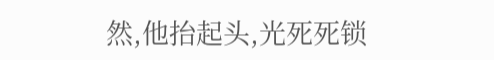然,他抬起头,光死死锁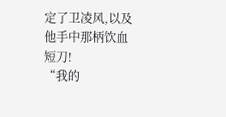定了卫凌风,以及他手中那柄饮血短刀!
“我的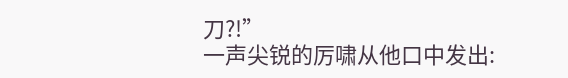刀?!”
一声尖锐的厉啸从他口中发出: